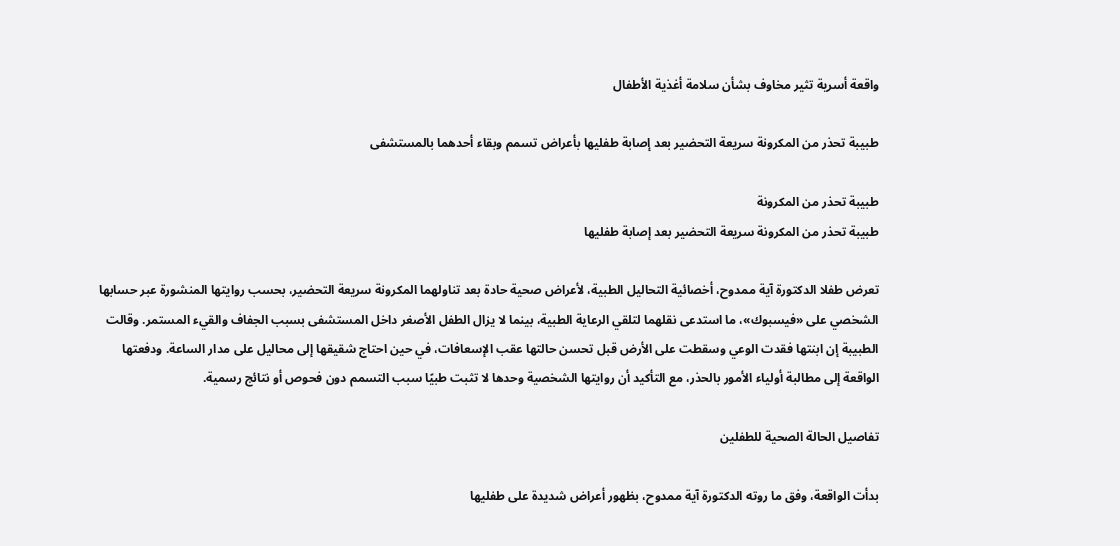واقعة أسرية تثير مخاوف بشأن سلامة أغذية الأطفال

طبيبة تحذر من المكرونة سريعة التحضير بعد إصابة طفليها بأعراض تسمم وبقاء أحدهما بالمستشفى

طبيبة تحذر من المكرونة
طبيبة تحذر من المكرونة سريعة التحضير بعد إصابة طفليها

تعرض طفلا الدكتورة آية ممدوح، أخصائية التحاليل الطبية، لأعراض صحية حادة بعد تناولهما المكرونة سريعة التحضير، بحسب روايتها المنشورة عبر حسابها الشخصي على «فيسبوك»، ما استدعى نقلهما لتلقي الرعاية الطبية، بينما لا يزال الطفل الأصغر داخل المستشفى بسبب الجفاف والقيء المستمر. وقالت الطبيبة إن ابنتها فقدت الوعي وسقطت على الأرض قبل تحسن حالتها عقب الإسعافات، في حين احتاج شقيقها إلى محاليل على مدار الساعة. ودفعتها الواقعة إلى مطالبة أولياء الأمور بالحذر، مع التأكيد أن روايتها الشخصية وحدها لا تثبت طبيًا سبب التسمم دون فحوص أو نتائج رسمية.

تفاصيل الحالة الصحية للطفلين

بدأت الواقعة، وفق ما روته الدكتورة آية ممدوح، بظهور أعراض شديدة على طفليها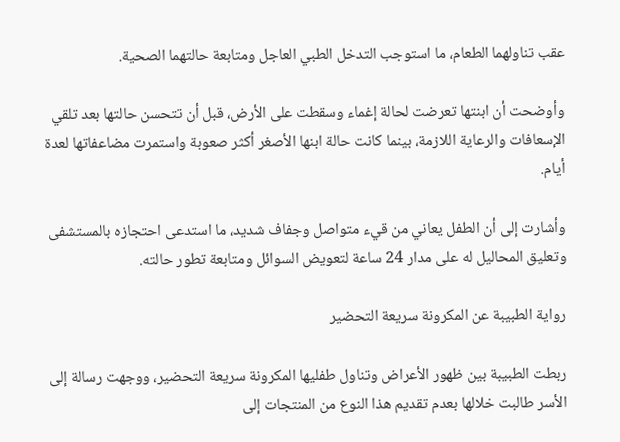عقب تناولهما الطعام، ما استوجب التدخل الطبي العاجل ومتابعة حالتهما الصحية.

وأوضحت أن ابنتها تعرضت لحالة إغماء وسقطت على الأرض، قبل أن تتحسن حالتها بعد تلقي الإسعافات والرعاية اللازمة، بينما كانت حالة ابنها الأصغر أكثر صعوبة واستمرت مضاعفاتها لعدة أيام.

وأشارت إلى أن الطفل يعاني من قيء متواصل وجفاف شديد، ما استدعى احتجازه بالمستشفى وتعليق المحاليل له على مدار 24 ساعة لتعويض السوائل ومتابعة تطور حالته.

رواية الطبيبة عن المكرونة سريعة التحضير

ربطت الطبيبة بين ظهور الأعراض وتناول طفليها المكرونة سريعة التحضير، ووجهت رسالة إلى الأسر طالبت خلالها بعدم تقديم هذا النوع من المنتجات إلى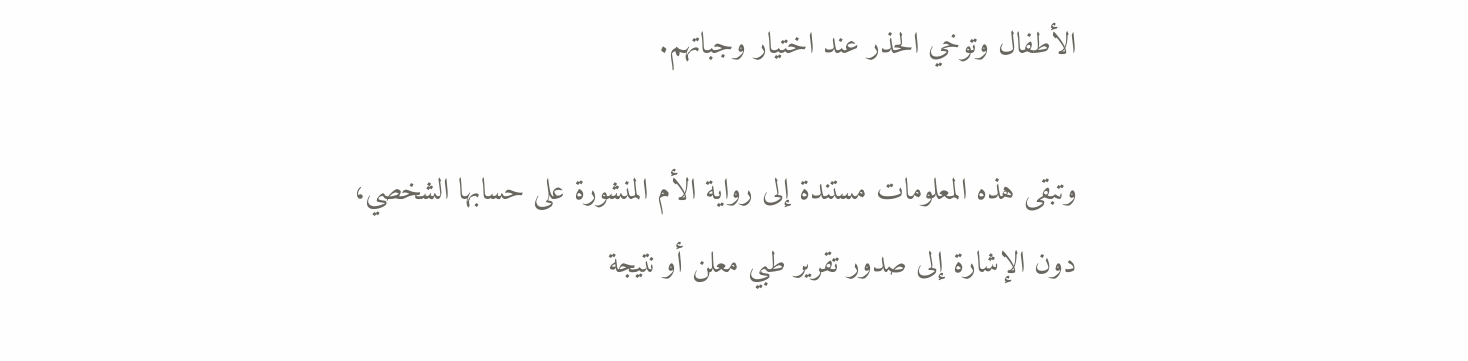الأطفال وتوخي الحذر عند اختيار وجباتهم.

وتبقى هذه المعلومات مستندة إلى رواية الأم المنشورة على حسابها الشخصي، دون الإشارة إلى صدور تقرير طبي معلن أو نتيجة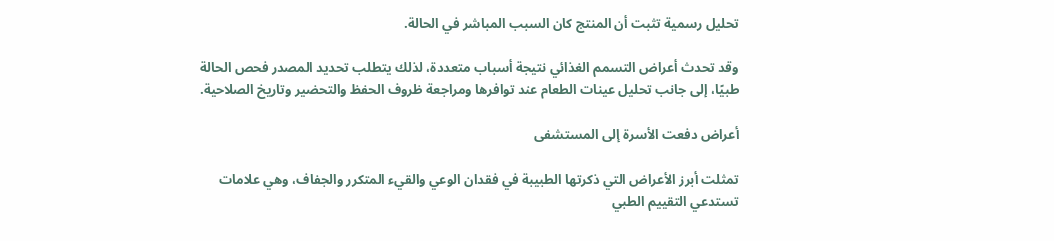تحليل رسمية تثبت أن المنتج كان السبب المباشر في الحالة.

وقد تحدث أعراض التسمم الغذائي نتيجة أسباب متعددة، لذلك يتطلب تحديد المصدر فحص الحالة طبيًا، إلى جانب تحليل عينات الطعام عند توافرها ومراجعة ظروف الحفظ والتحضير وتاريخ الصلاحية.

أعراض دفعت الأسرة إلى المستشفى

تمثلت أبرز الأعراض التي ذكرتها الطبيبة في فقدان الوعي والقيء المتكرر والجفاف، وهي علامات تستدعي التقييم الطبي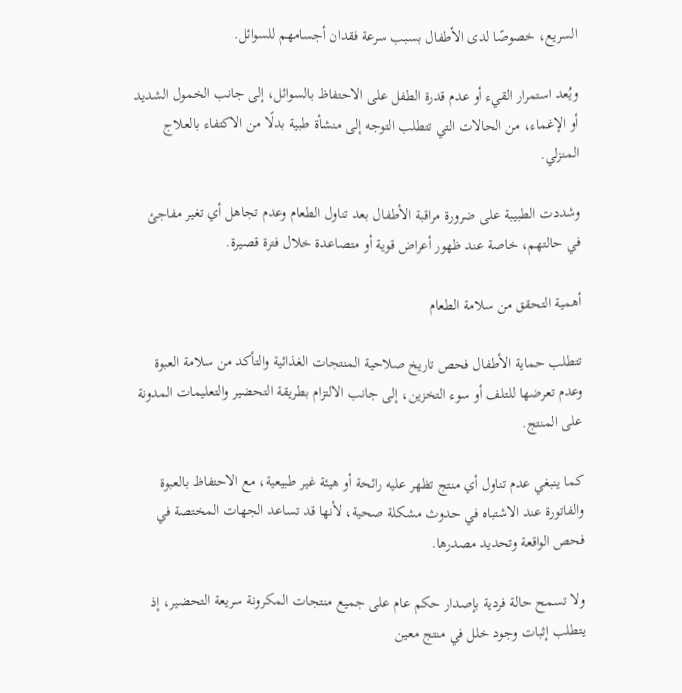السريع، خصوصًا لدى الأطفال بسبب سرعة فقدان أجسامهم للسوائل.

ويُعد استمرار القيء أو عدم قدرة الطفل على الاحتفاظ بالسوائل، إلى جانب الخمول الشديد أو الإغماء، من الحالات التي تتطلب التوجه إلى منشأة طبية بدلًا من الاكتفاء بالعلاج المنزلي.

وشددت الطبيبة على ضرورة مراقبة الأطفال بعد تناول الطعام وعدم تجاهل أي تغير مفاجئ في حالتهم، خاصة عند ظهور أعراض قوية أو متصاعدة خلال فترة قصيرة.

أهمية التحقق من سلامة الطعام

تتطلب حماية الأطفال فحص تاريخ صلاحية المنتجات الغذائية والتأكد من سلامة العبوة وعدم تعرضها للتلف أو سوء التخزين، إلى جانب الالتزام بطريقة التحضير والتعليمات المدونة على المنتج.

كما ينبغي عدم تناول أي منتج تظهر عليه رائحة أو هيئة غير طبيعية، مع الاحتفاظ بالعبوة والفاتورة عند الاشتباه في حدوث مشكلة صحية، لأنها قد تساعد الجهات المختصة في فحص الواقعة وتحديد مصدرها.

ولا تسمح حالة فردية بإصدار حكم عام على جميع منتجات المكرونة سريعة التحضير، إذ يتطلب إثبات وجود خلل في منتج معين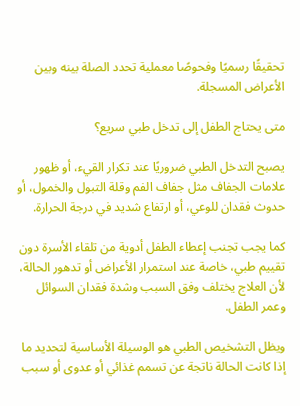تحقيقًا رسميًا وفحوصًا معملية تحدد الصلة بينه وبين الأعراض المسجلة.

متى يحتاج الطفل إلى تدخل طبي سريع؟

يصبح التدخل الطبي ضروريًا عند تكرار القيء، أو ظهور علامات الجفاف مثل جفاف الفم وقلة التبول والخمول، أو حدوث فقدان للوعي، أو ارتفاع شديد في درجة الحرارة.

كما يجب تجنب إعطاء الطفل أدوية من تلقاء الأسرة دون تقييم طبي، خاصة عند استمرار الأعراض أو تدهور الحالة، لأن العلاج يختلف وفق السبب وشدة فقدان السوائل وعمر الطفل.

ويظل التشخيص الطبي هو الوسيلة الأساسية لتحديد ما إذا كانت الحالة ناتجة عن تسمم غذائي أو عدوى أو سبب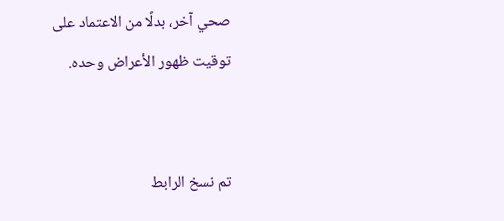صحي آخر، بدلًا من الاعتماد على توقيت ظهور الأعراض وحده.


تم نسخ الرابط